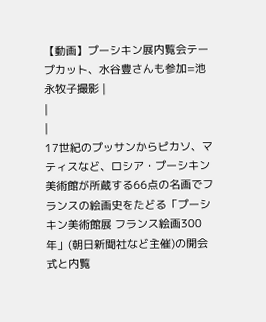【動画】プーシキン展内覧会テープカット、水谷豊さんも参加=池永牧子撮影 |
|
|
17世紀のプッサンからピカソ、マティスなど、ロシア・プーシキン美術館が所蔵する66点の名画でフランスの絵画史をたどる「プーシキン美術館展 フランス絵画300年」(朝日新聞社など主催)の開会式と内覧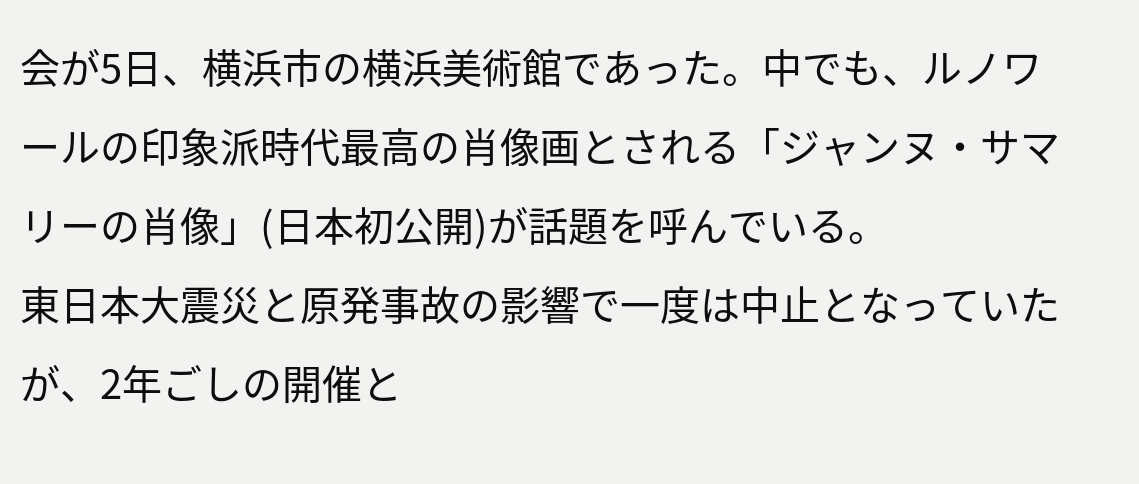会が5日、横浜市の横浜美術館であった。中でも、ルノワールの印象派時代最高の肖像画とされる「ジャンヌ・サマリーの肖像」(日本初公開)が話題を呼んでいる。
東日本大震災と原発事故の影響で一度は中止となっていたが、2年ごしの開催と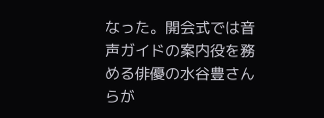なった。開会式では音声ガイドの案内役を務める俳優の水谷豊さんらが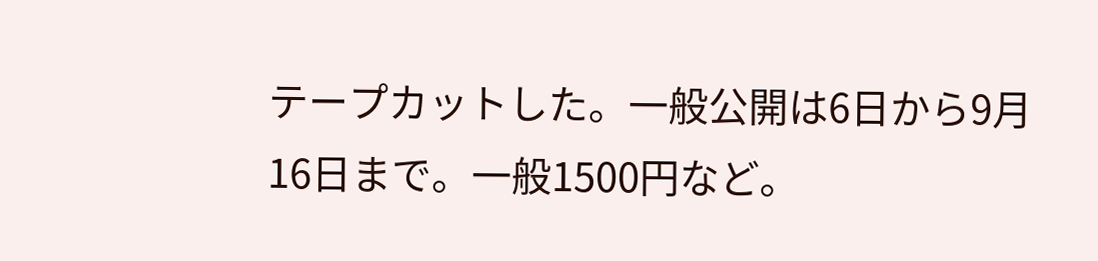テープカットした。一般公開は6日から9月16日まで。一般1500円など。